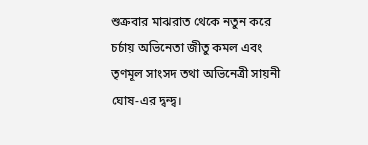শুক্রবার মাঝরাত থেকে নতুন করে চর্চায় অভিনেতা জীতু কমল এবং তৃণমূল সাংসদ তথা অভিনেত্রী সায়নী ঘোষ-এর দ্বন্দ্ব।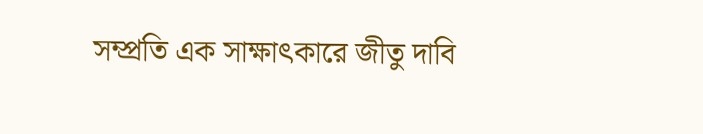সম্প্রতি এক সাক্ষাৎকারে জীতু দাবি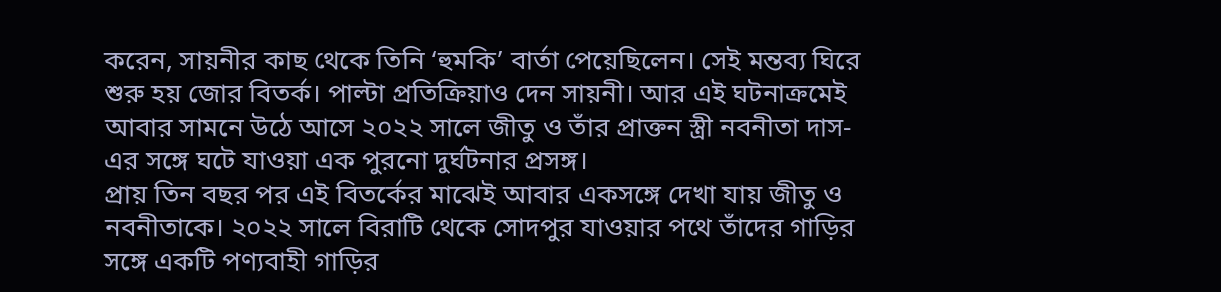করেন, সায়নীর কাছ থেকে তিনি ‘হুমকি’ বার্তা পেয়েছিলেন। সেই মন্তব্য ঘিরে শুরু হয় জোর বিতর্ক। পাল্টা প্রতিক্রিয়াও দেন সায়নী। আর এই ঘটনাক্রমেই আবার সামনে উঠে আসে ২০২২ সালে জীতু ও তাঁর প্রাক্তন স্ত্রী নবনীতা দাস-এর সঙ্গে ঘটে যাওয়া এক পুরনো দুর্ঘটনার প্রসঙ্গ।
প্রায় তিন বছর পর এই বিতর্কের মাঝেই আবার একসঙ্গে দেখা যায় জীতু ও নবনীতাকে। ২০২২ সালে বিরাটি থেকে সোদপুর যাওয়ার পথে তাঁদের গাড়ির সঙ্গে একটি পণ্যবাহী গাড়ির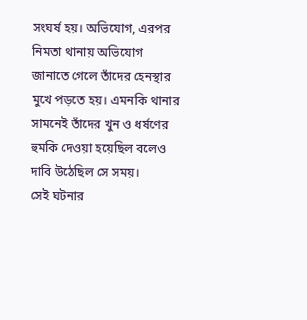সংঘর্ষ হয়। অভিযোগ, এরপর নিমতা থানায় অভিযোগ জানাতে গেলে তাঁদের হেনস্থার মুখে পড়তে হয়। এমনকি থানার সামনেই তাঁদের খুন ও ধর্ষণের হুমকি দেওয়া হয়েছিল বলেও দাবি উঠেছিল সে সময়।
সেই ঘটনার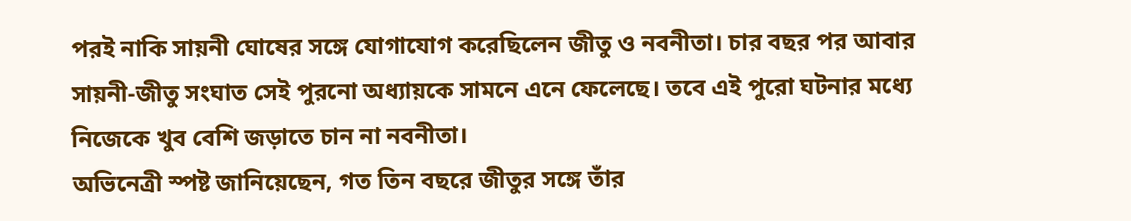পরই নাকি সায়নী ঘোষের সঙ্গে যোগাযোগ করেছিলেন জীতু ও নবনীতা। চার বছর পর আবার সায়নী-জীতু সংঘাত সেই পুরনো অধ্যায়কে সামনে এনে ফেলেছে। তবে এই পুরো ঘটনার মধ্যে নিজেকে খুব বেশি জড়াতে চান না নবনীতা।
অভিনেত্রী স্পষ্ট জানিয়েছেন, গত তিন বছরে জীতুর সঙ্গে তাঁর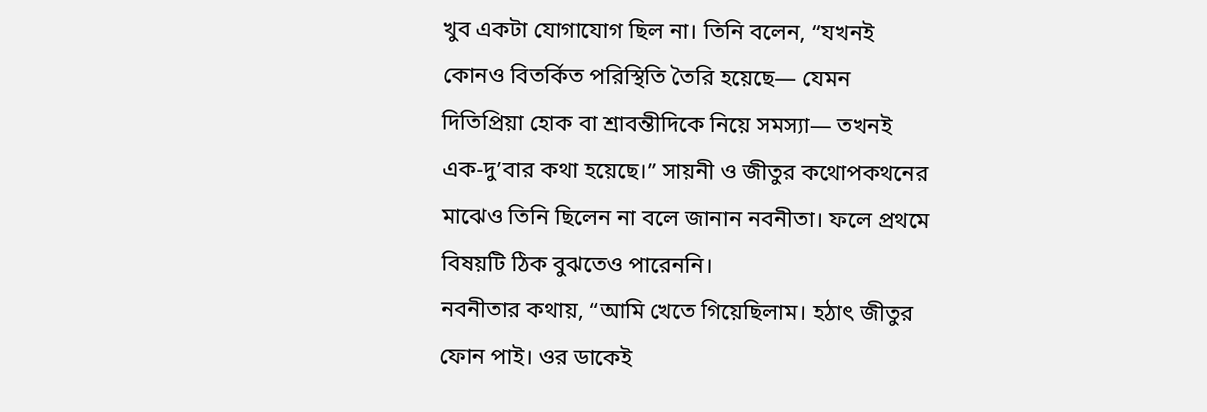খুব একটা যোগাযোগ ছিল না। তিনি বলেন, “যখনই কোনও বিতর্কিত পরিস্থিতি তৈরি হয়েছে— যেমন দিতিপ্রিয়া হোক বা শ্রাবন্তীদিকে নিয়ে সমস্যা— তখনই এক-দু’বার কথা হয়েছে।” সায়নী ও জীতুর কথোপকথনের মাঝেও তিনি ছিলেন না বলে জানান নবনীতা। ফলে প্রথমে বিষয়টি ঠিক বুঝতেও পারেননি।
নবনীতার কথায়, “আমি খেতে গিয়েছিলাম। হঠাৎ জীতুর ফোন পাই। ওর ডাকেই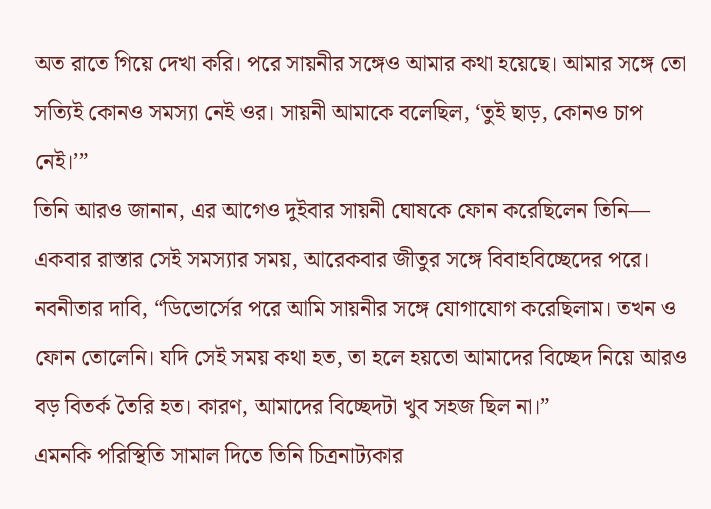অত রাতে গিয়ে দেখা করি। পরে সায়নীর সঙ্গেও আমার কথা হয়েছে। আমার সঙ্গে তো সত্যিই কোনও সমস্যা নেই ওর। সায়নী আমাকে বলেছিল, ‘তুই ছাড়, কোনও চাপ নেই।’”
তিনি আরও জানান, এর আগেও দুইবার সায়নী ঘোষকে ফোন করেছিলেন তিনি— একবার রাস্তার সেই সমস্যার সময়, আরেকবার জীতুর সঙ্গে বিবাহবিচ্ছেদের পরে। নবনীতার দাবি, “ডিভোর্সের পরে আমি সায়নীর সঙ্গে যোগাযোগ করেছিলাম। তখন ও ফোন তোলেনি। যদি সেই সময় কথা হত, তা হলে হয়তো আমাদের বিচ্ছেদ নিয়ে আরও বড় বিতর্ক তৈরি হত। কারণ, আমাদের বিচ্ছেদটা খুব সহজ ছিল না।”
এমনকি পরিস্থিতি সামাল দিতে তিনি চিত্রনাট্যকার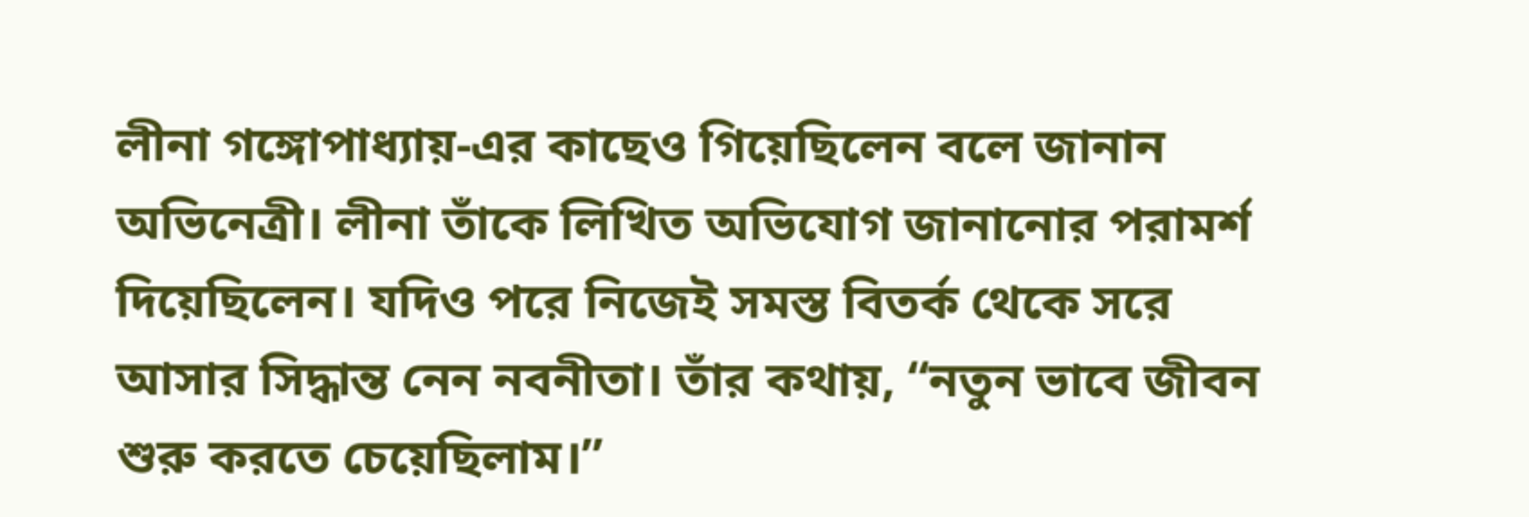লীনা গঙ্গোপাধ্যায়-এর কাছেও গিয়েছিলেন বলে জানান অভিনেত্রী। লীনা তাঁকে লিখিত অভিযোগ জানানোর পরামর্শ দিয়েছিলেন। যদিও পরে নিজেই সমস্ত বিতর্ক থেকে সরে আসার সিদ্ধান্ত নেন নবনীতা। তাঁর কথায়, “নতুন ভাবে জীবন শুরু করতে চেয়েছিলাম।”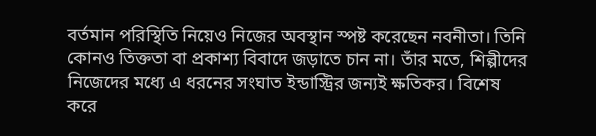বর্তমান পরিস্থিতি নিয়েও নিজের অবস্থান স্পষ্ট করেছেন নবনীতা। তিনি কোনও তিক্ততা বা প্রকাশ্য বিবাদে জড়াতে চান না। তাঁর মতে, শিল্পীদের নিজেদের মধ্যে এ ধরনের সংঘাত ইন্ডাস্ট্রির জন্যই ক্ষতিকর। বিশেষ করে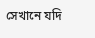সেখানে যদি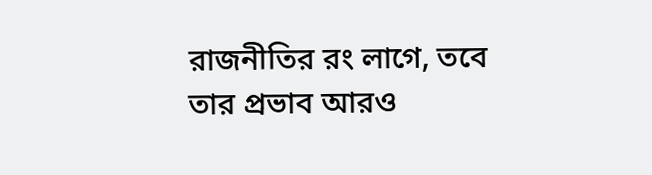রাজনীতির রং লাগে, তবে তার প্রভাব আরও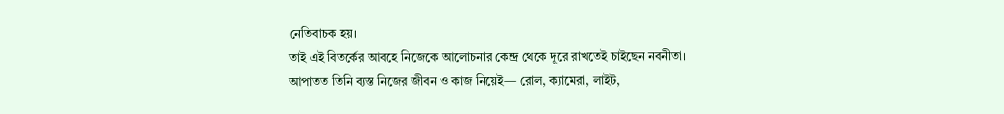নেতিবাচক হয়।
তাই এই বিতর্কের আবহে নিজেকে আলোচনার কেন্দ্র থেকে দূরে রাখতেই চাইছেন নবনীতা। আপাতত তিনি ব্যস্ত নিজের জীবন ও কাজ নিয়েই— রোল, ক্যামেরা, লাইট,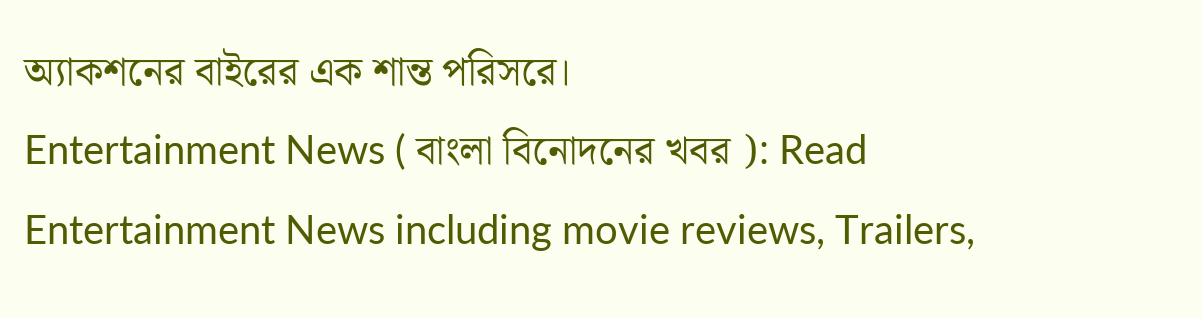অ্যাকশনের বাইরের এক শান্ত পরিসরে।
Entertainment News ( বাংলা বিনোদনের খবর ): Read Entertainment News including movie reviews, Trailers,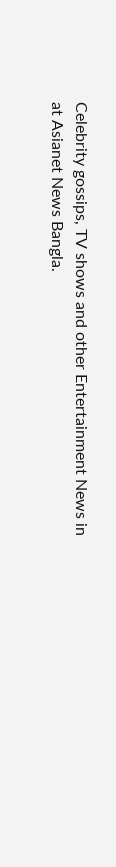Celebrity gossips, TV shows and other Entertainment News in at Asianet News Bangla.